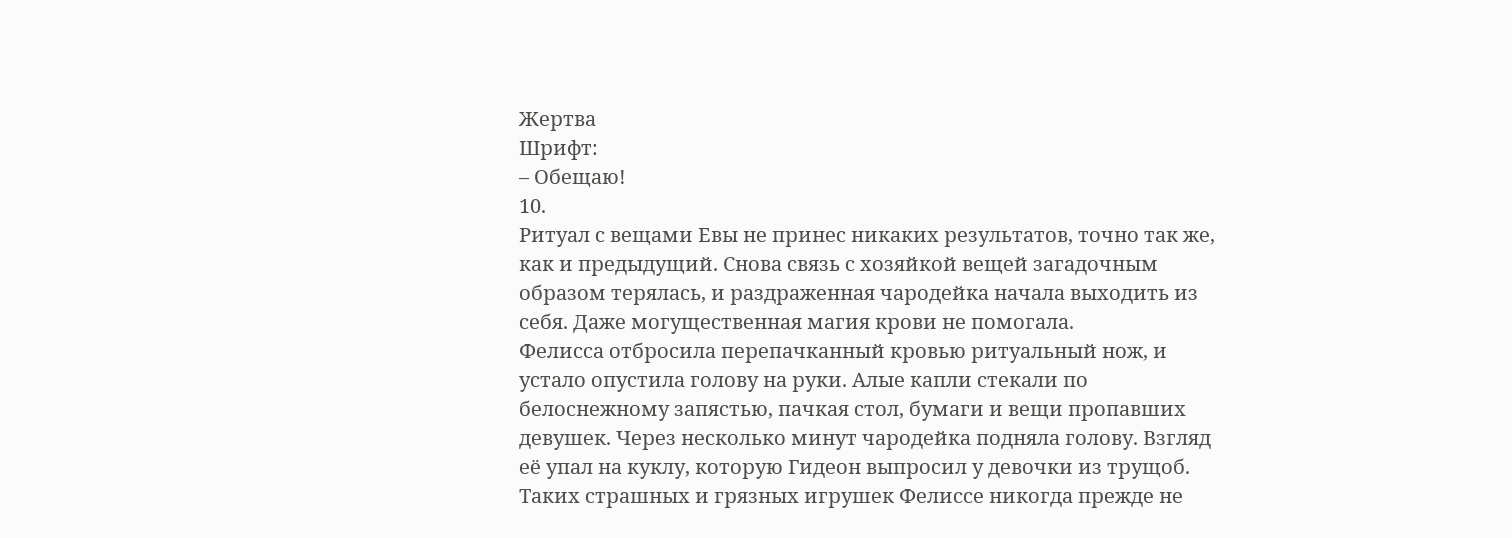Жертва
Шрифт:
– Обещаю!
10.
Ритуал с вещами Евы не принес никаких результатов, точно так же, как и предыдущий. Снова связь с хозяйкой вещей загадочным образом терялась, и раздраженная чародейка начала выходить из себя. Даже могущественная магия крови не помогала.
Фелисса отбросила перепачканный кровью ритуальный нож, и устало опустила голову на руки. Алые капли стекали по белоснежному запястью, пачкая стол, бумаги и вещи пропавших девушек. Через несколько минут чародейка подняла голову. Взгляд её упал на куклу, которую Гидеон выпросил у девочки из трущоб. Таких страшных и грязных игрушек Фелиссе никогда прежде не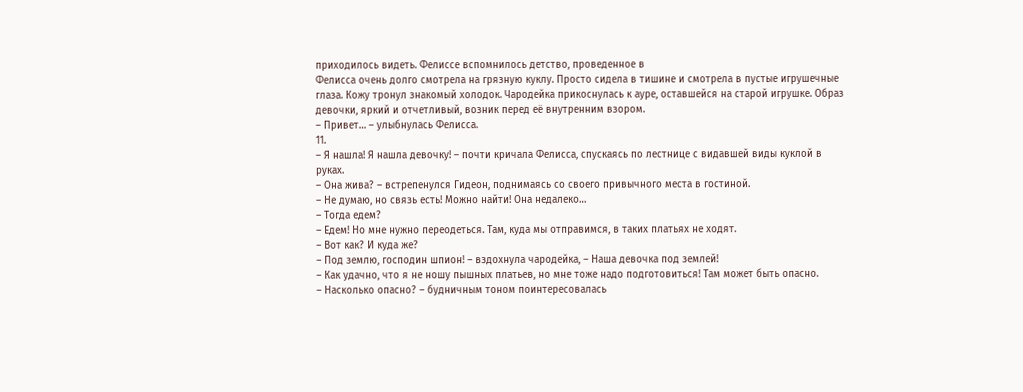приходилось видеть. Фелиссе вспомнилось детство, проведенное в
Фелисса очень долго смотрела на грязную куклу. Просто сидела в тишине и смотрела в пустые игрушечные глаза. Кожу тронул знакомый холодок. Чародейка прикоснулась к ауре, оставшейся на старой игрушке. Образ девочки, яркий и отчетливый, возник перед её внутренним взором.
– Привет… – улыбнулась Фелисса.
11.
– Я нашла! Я нашла девочку! – почти кричала Фелисса, спускаясь по лестнице с видавшей виды куклой в руках.
– Она жива? – встрепенулся Гидеон, поднимаясь со своего привычного места в гостиной.
– Не думаю, но связь есть! Можно найти! Она недалеко…
– Тогда едем?
– Едем! Но мне нужно переодеться. Там, куда мы отправимся, в таких платьях не ходят.
– Вот как? И куда же?
– Под землю, господин шпион! – вздохнула чародейка, – Наша девочка под землей!
– Как удачно, что я не ношу пышных платьев, но мне тоже надо подготовиться! Там может быть опасно.
– Насколько опасно? – будничным тоном поинтересовалась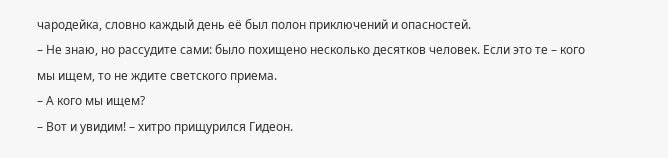чародейка, словно каждый день её был полон приключений и опасностей.
– Не знаю, но рассудите сами: было похищено несколько десятков человек. Если это те – кого мы ищем, то не ждите светского приема.
– А кого мы ищем?
– Вот и увидим! – хитро прищурился Гидеон.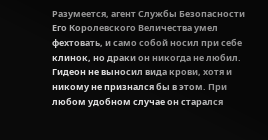Разумеется, агент Службы Безопасности Его Королевского Величества умел фехтовать, и само собой носил при себе клинок, но драки он никогда не любил. Гидеон не выносил вида крови, хотя и никому не признался бы в этом. При любом удобном случае он старался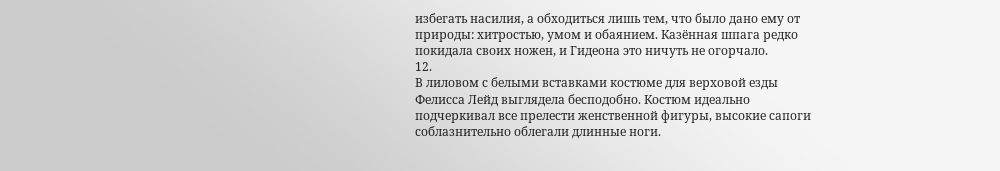избегать насилия, а обходиться лишь тем, что было дано ему от природы: хитростью, умом и обаянием. Казённая шпага редко покидала своих ножен, и Гидеона это ничуть не огорчало.
12.
В лиловом с белыми вставками костюме для верховой езды Фелисса Лейд выглядела бесподобно. Костюм идеально подчеркивал все прелести женственной фигуры, высокие сапоги соблазнительно облегали длинные ноги.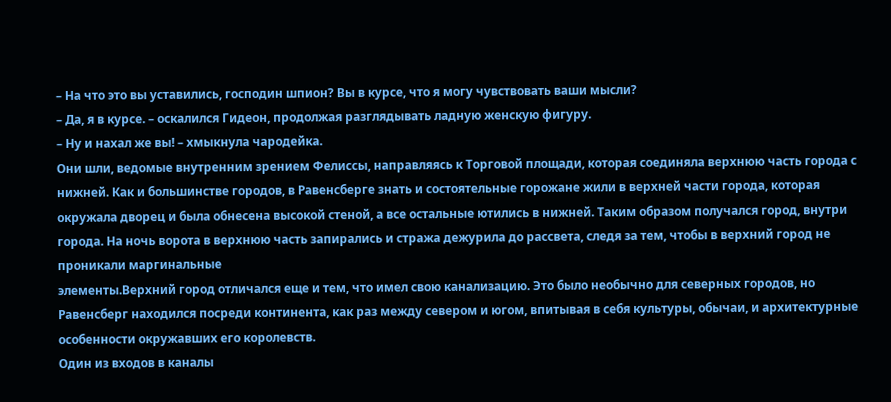– На что это вы уставились, господин шпион? Вы в курсе, что я могу чувствовать ваши мысли?
– Да, я в курсе. – оскалился Гидеон, продолжая разглядывать ладную женскую фигуру.
– Ну и нахал же вы! – хмыкнула чародейка.
Они шли, ведомые внутренним зрением Фелиссы, направляясь к Торговой площади, которая соединяла верхнюю часть города с нижней. Как и большинстве городов, в Равенсберге знать и состоятельные горожане жили в верхней части города, которая окружала дворец и была обнесена высокой стеной, а все остальные ютились в нижней. Таким образом получался город, внутри города. На ночь ворота в верхнюю часть запирались и стража дежурила до рассвета, следя за тем, чтобы в верхний город не проникали маргинальные
элементы.Верхний город отличался еще и тем, что имел свою канализацию. Это было необычно для северных городов, но Равенсберг находился посреди континента, как раз между севером и югом, впитывая в себя культуры, обычаи, и архитектурные особенности окружавших его королевств.
Один из входов в каналы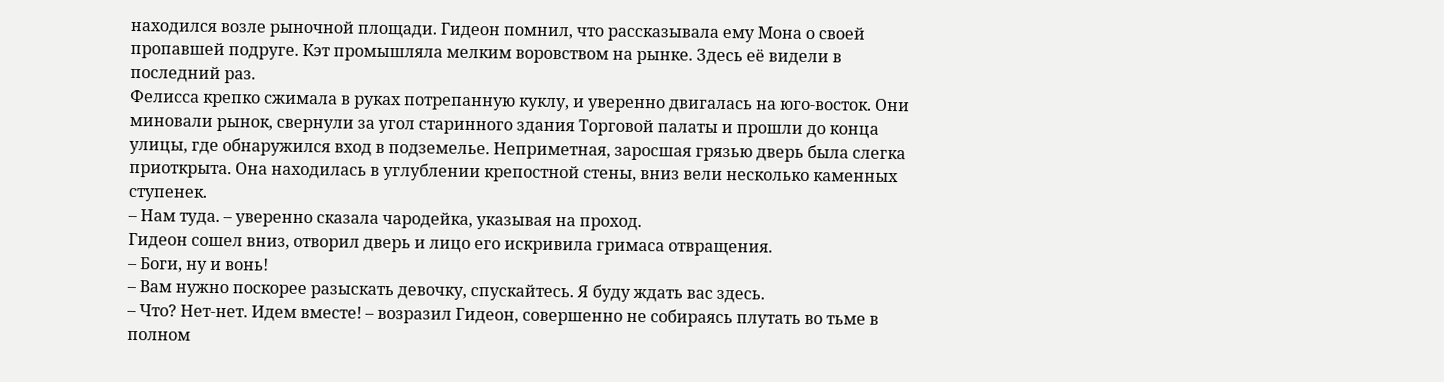находился возле рыночной площади. Гидеон помнил, что рассказывала ему Мона о своей пропавшей подруге. Кэт промышляла мелким воровством на рынке. Здесь её видели в последний раз.
Фелисса крепко сжимала в руках потрепанную куклу, и уверенно двигалась на юго-восток. Они миновали рынок, свернули за угол старинного здания Торговой палаты и прошли до конца улицы, где обнаружился вход в подземелье. Неприметная, заросшая грязью дверь была слегка приоткрыта. Она находилась в углублении крепостной стены, вниз вели несколько каменных ступенек.
– Нам туда. – уверенно сказала чародейка, указывая на проход.
Гидеон сошел вниз, отворил дверь и лицо его искривила гримаса отвращения.
– Боги, ну и вонь!
– Вам нужно поскорее разыскать девочку, спускайтесь. Я буду ждать вас здесь.
– Что? Нет-нет. Идем вместе! – возразил Гидеон, совершенно не собираясь плутать во тьме в полном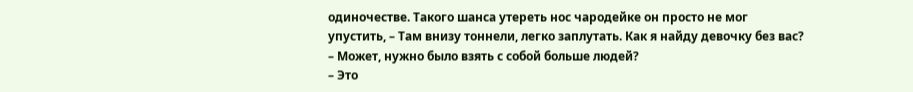одиночестве. Такого шанса утереть нос чародейке он просто не мог упустить, – Там внизу тоннели, легко заплутать. Как я найду девочку без вас?
– Может, нужно было взять с собой больше людей?
– Это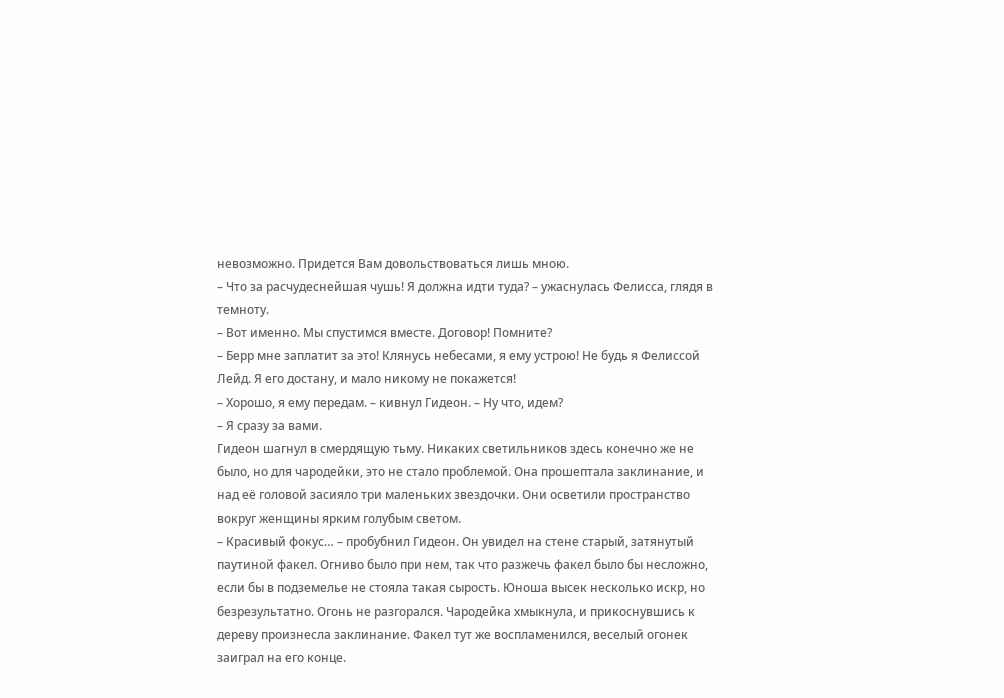невозможно. Придется Вам довольствоваться лишь мною.
– Что за расчудеснейшая чушь! Я должна идти туда? – ужаснулась Фелисса, глядя в темноту.
– Вот именно. Мы спустимся вместе. Договор! Помните?
– Берр мне заплатит за это! Клянусь небесами, я ему устрою! Не будь я Фелиссой Лейд. Я его достану, и мало никому не покажется!
– Хорошо, я ему передам. – кивнул Гидеон. – Ну что, идем?
– Я сразу за вами.
Гидеон шагнул в смердящую тьму. Никаких светильников здесь конечно же не было, но для чародейки, это не стало проблемой. Она прошептала заклинание, и над её головой засияло три маленьких звездочки. Они осветили пространство вокруг женщины ярким голубым светом.
– Красивый фокус… – пробубнил Гидеон. Он увидел на стене старый, затянутый паутиной факел. Огниво было при нем, так что разжечь факел было бы несложно, если бы в подземелье не стояла такая сырость. Юноша высек несколько искр, но безрезультатно. Огонь не разгорался. Чародейка хмыкнула, и прикоснувшись к дереву произнесла заклинание. Факел тут же воспламенился, веселый огонек заиграл на его конце.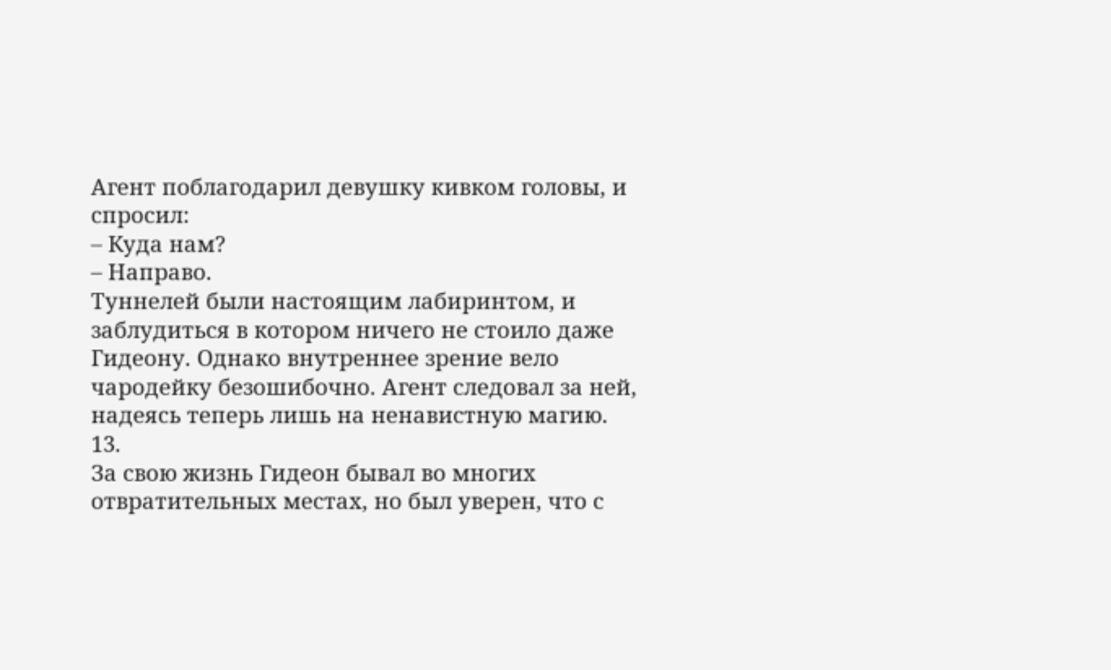Агент поблагодарил девушку кивком головы, и спросил:
– Куда нам?
– Направо.
Туннелей были настоящим лабиринтом, и заблудиться в котором ничего не стоило даже Гидеону. Однако внутреннее зрение вело чародейку безошибочно. Агент следовал за ней, надеясь теперь лишь на ненавистную магию.
13.
За свою жизнь Гидеон бывал во многих отвратительных местах, но был уверен, что с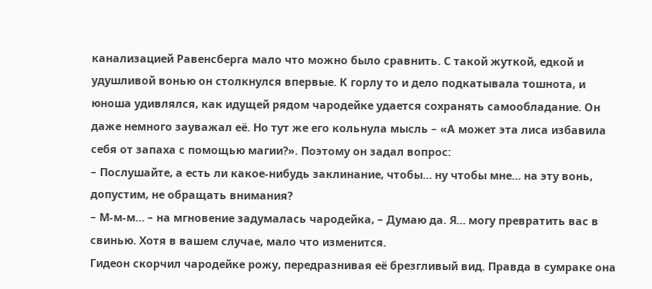канализацией Равенсберга мало что можно было сравнить. С такой жуткой, едкой и удушливой вонью он столкнулся впервые. К горлу то и дело подкатывала тошнота, и юноша удивлялся, как идущей рядом чародейке удается сохранять самообладание. Он даже немного зауважал её. Но тут же его кольнула мысль – «А может эта лиса избавила себя от запаха с помощью магии?». Поэтому он задал вопрос:
– Послушайте, а есть ли какое-нибудь заклинание, чтобы… ну чтобы мне… на эту вонь, допустим, не обращать внимания?
– М-м-м… – на мгновение задумалась чародейка, – Думаю да. Я… могу превратить вас в свинью. Хотя в вашем случае, мало что изменится.
Гидеон скорчил чародейке рожу, передразнивая её брезгливый вид. Правда в сумраке она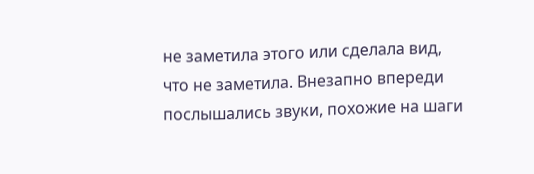не заметила этого или сделала вид, что не заметила. Внезапно впереди послышались звуки, похожие на шаги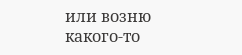или возню какого-то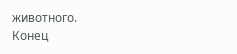животного.
Конец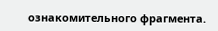ознакомительного фрагмента.